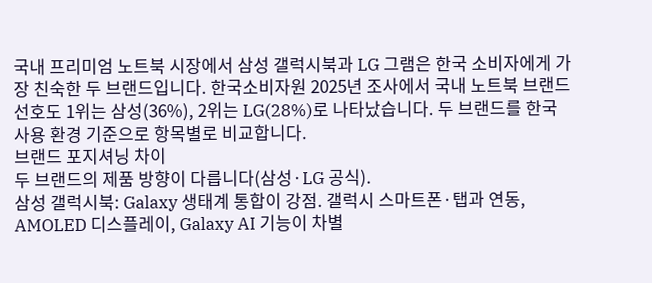국내 프리미엄 노트북 시장에서 삼성 갤럭시북과 LG 그램은 한국 소비자에게 가장 친숙한 두 브랜드입니다. 한국소비자원 2025년 조사에서 국내 노트북 브랜드 선호도 1위는 삼성(36%), 2위는 LG(28%)로 나타났습니다. 두 브랜드를 한국 사용 환경 기준으로 항목별로 비교합니다.
브랜드 포지셔닝 차이
두 브랜드의 제품 방향이 다릅니다(삼성·LG 공식).
삼성 갤럭시북: Galaxy 생태계 통합이 강점. 갤럭시 스마트폰·탭과 연동, AMOLED 디스플레이, Galaxy AI 기능이 차별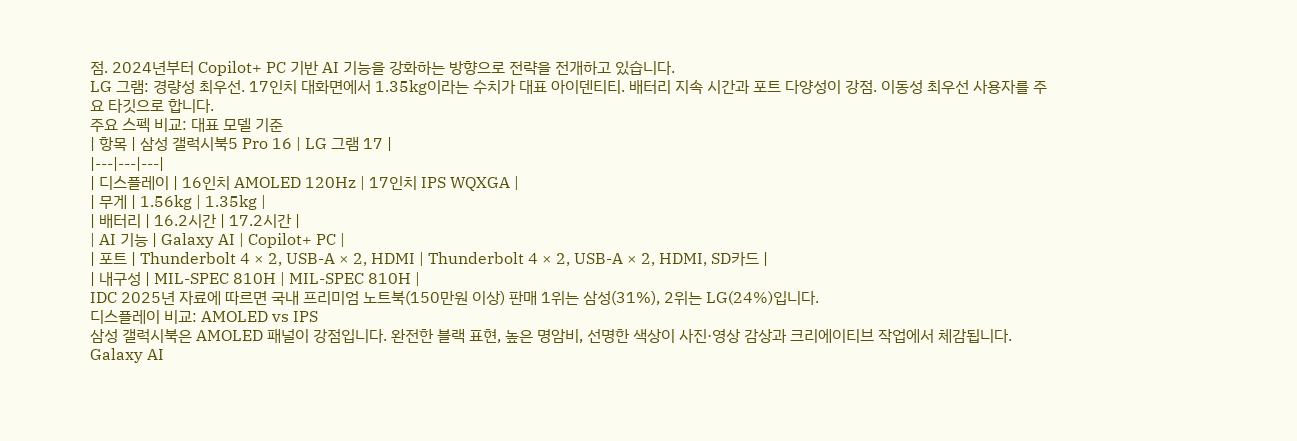점. 2024년부터 Copilot+ PC 기반 AI 기능을 강화하는 방향으로 전략을 전개하고 있습니다.
LG 그램: 경량성 최우선. 17인치 대화면에서 1.35kg이라는 수치가 대표 아이덴티티. 배터리 지속 시간과 포트 다양성이 강점. 이동성 최우선 사용자를 주요 타깃으로 합니다.
주요 스펙 비교: 대표 모델 기준
| 항목 | 삼성 갤럭시북5 Pro 16 | LG 그램 17 |
|---|---|---|
| 디스플레이 | 16인치 AMOLED 120Hz | 17인치 IPS WQXGA |
| 무게 | 1.56kg | 1.35kg |
| 배터리 | 16.2시간 | 17.2시간 |
| AI 기능 | Galaxy AI | Copilot+ PC |
| 포트 | Thunderbolt 4 × 2, USB-A × 2, HDMI | Thunderbolt 4 × 2, USB-A × 2, HDMI, SD카드 |
| 내구성 | MIL-SPEC 810H | MIL-SPEC 810H |
IDC 2025년 자료에 따르면 국내 프리미엄 노트북(150만원 이상) 판매 1위는 삼성(31%), 2위는 LG(24%)입니다.
디스플레이 비교: AMOLED vs IPS
삼성 갤럭시북은 AMOLED 패널이 강점입니다. 완전한 블랙 표현, 높은 명암비, 선명한 색상이 사진·영상 감상과 크리에이티브 작업에서 체감됩니다. Galaxy AI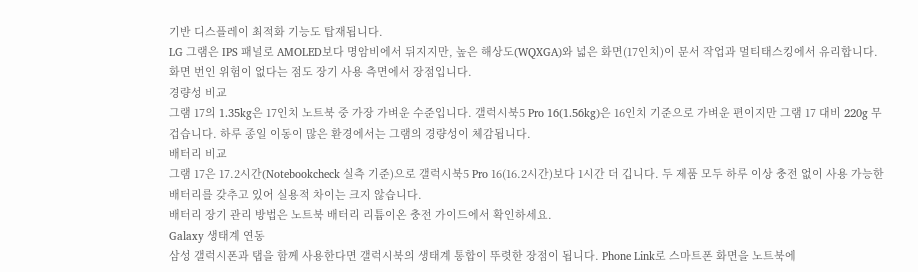기반 디스플레이 최적화 기능도 탑재됩니다.
LG 그램은 IPS 패널로 AMOLED보다 명암비에서 뒤지지만, 높은 해상도(WQXGA)와 넓은 화면(17인치)이 문서 작업과 멀티태스킹에서 유리합니다. 화면 번인 위험이 없다는 점도 장기 사용 측면에서 장점입니다.
경량성 비교
그램 17의 1.35kg은 17인치 노트북 중 가장 가벼운 수준입니다. 갤럭시북5 Pro 16(1.56kg)은 16인치 기준으로 가벼운 편이지만 그램 17 대비 220g 무겁습니다. 하루 종일 이동이 많은 환경에서는 그램의 경량성이 체감됩니다.
배터리 비교
그램 17은 17.2시간(Notebookcheck 실측 기준)으로 갤럭시북5 Pro 16(16.2시간)보다 1시간 더 깁니다. 두 제품 모두 하루 이상 충전 없이 사용 가능한 배터리를 갖추고 있어 실용적 차이는 크지 않습니다.
배터리 장기 관리 방법은 노트북 배터리 리튬이온 충전 가이드에서 확인하세요.
Galaxy 생태계 연동
삼성 갤럭시폰과 탭을 함께 사용한다면 갤럭시북의 생태계 통합이 뚜렷한 장점이 됩니다. Phone Link로 스마트폰 화면을 노트북에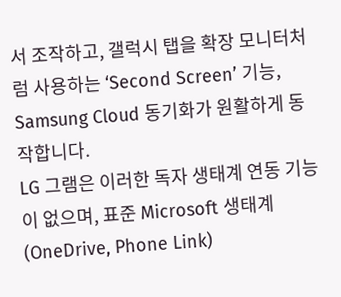서 조작하고, 갤럭시 탭을 확장 모니터처럼 사용하는 ‘Second Screen’ 기능, Samsung Cloud 동기화가 원활하게 동작합니다.
LG 그램은 이러한 독자 생태계 연동 기능이 없으며, 표준 Microsoft 생태계(OneDrive, Phone Link)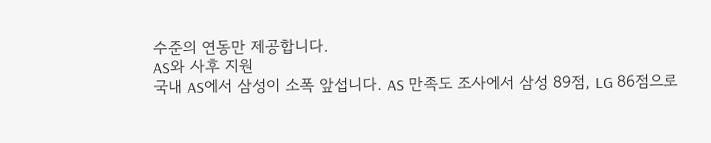수준의 연동만 제공합니다.
AS와 사후 지원
국내 AS에서 삼성이 소폭 앞섭니다. AS 만족도 조사에서 삼성 89점, LG 86점으로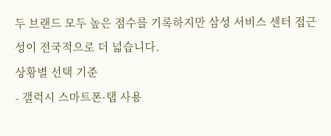두 브랜드 모두 높은 점수를 기록하지만 삼성 서비스 센터 접근성이 전국적으로 더 넓습니다.
상황별 선택 기준
- 갤럭시 스마트폰·탭 사용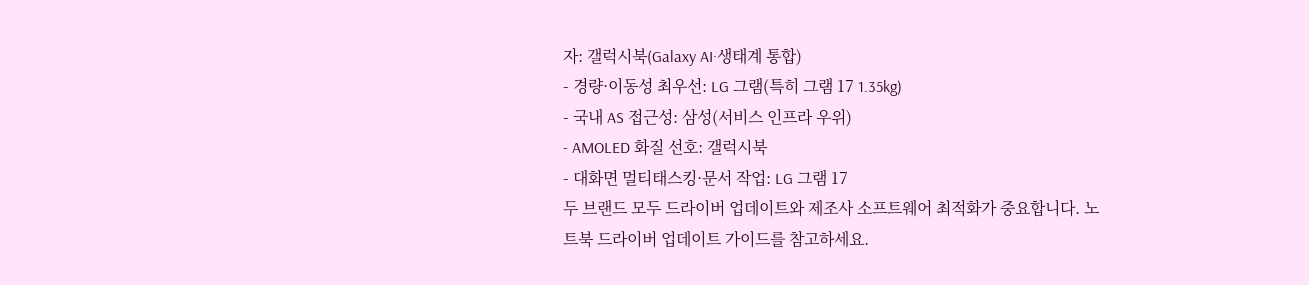자: 갤럭시북(Galaxy AI·생태계 통합)
- 경량·이동성 최우선: LG 그램(특히 그램 17 1.35kg)
- 국내 AS 접근성: 삼성(서비스 인프라 우위)
- AMOLED 화질 선호: 갤럭시북
- 대화면 멀티태스킹·문서 작업: LG 그램 17
두 브랜드 모두 드라이버 업데이트와 제조사 소프트웨어 최적화가 중요합니다. 노트북 드라이버 업데이트 가이드를 참고하세요.